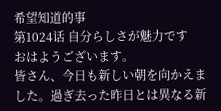希望知道的事
第1024话 自分らしさが魅力です
おはようございます。
皆さん、今日も新しい朝を向かえました。過ぎ去った昨日とは異なる新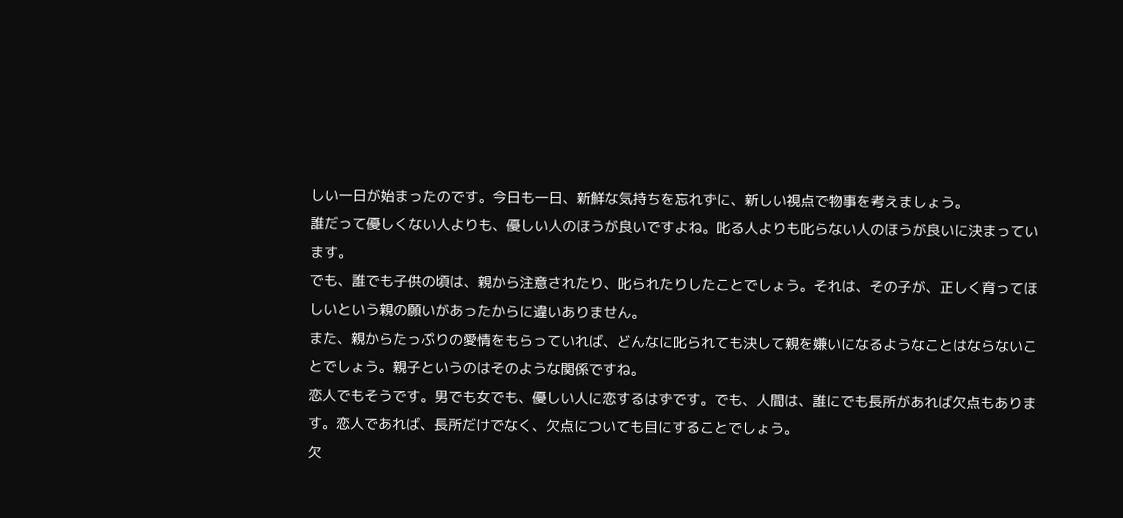しい一日が始まったのです。今日も一日、新鮮な気持ちを忘れずに、新しい視点で物事を考えましょう。
誰だって優しくない人よりも、優しい人のほうが良いですよね。叱る人よりも叱らない人のほうが良いに決まっています。
でも、誰でも子供の頃は、親から注意されたり、叱られたりしたことでしょう。それは、その子が、正しく育ってほしいという親の願いがあったからに違いありません。
また、親からたっぷりの愛情をもらっていれば、どんなに叱られても決して親を嫌いになるようなことはならないことでしょう。親子というのはそのような関係ですね。
恋人でもそうです。男でも女でも、優しい人に恋するはずです。でも、人間は、誰にでも長所があれば欠点もあります。恋人であれば、長所だけでなく、欠点についても目にすることでしょう。
欠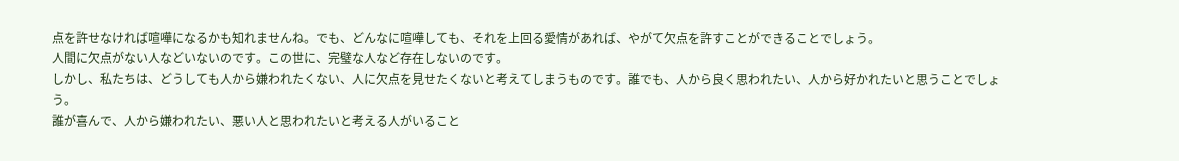点を許せなければ喧嘩になるかも知れませんね。でも、どんなに喧嘩しても、それを上回る愛情があれば、やがて欠点を許すことができることでしょう。
人間に欠点がない人などいないのです。この世に、完璧な人など存在しないのです。
しかし、私たちは、どうしても人から嫌われたくない、人に欠点を見せたくないと考えてしまうものです。誰でも、人から良く思われたい、人から好かれたいと思うことでしょう。
誰が喜んで、人から嫌われたい、悪い人と思われたいと考える人がいること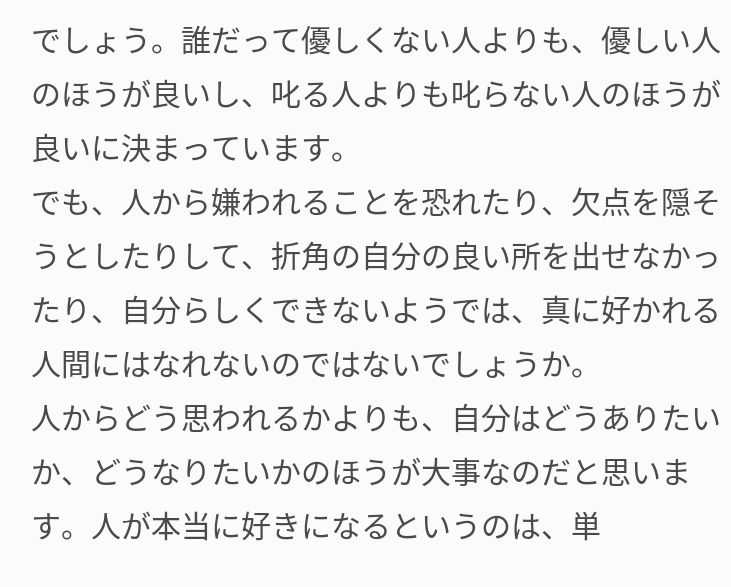でしょう。誰だって優しくない人よりも、優しい人のほうが良いし、叱る人よりも叱らない人のほうが良いに決まっています。
でも、人から嫌われることを恐れたり、欠点を隠そうとしたりして、折角の自分の良い所を出せなかったり、自分らしくできないようでは、真に好かれる人間にはなれないのではないでしょうか。
人からどう思われるかよりも、自分はどうありたいか、どうなりたいかのほうが大事なのだと思います。人が本当に好きになるというのは、単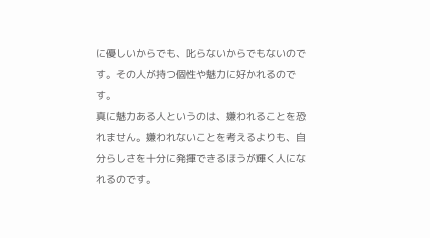に優しいからでも、叱らないからでもないのです。その人が持つ個性や魅力に好かれるのです。
真に魅力ある人というのは、嫌われることを恐れません。嫌われないことを考えるよりも、自分らしさを十分に発揮できるほうが輝く人になれるのです。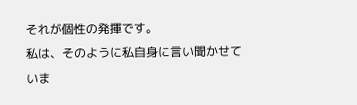それが個性の発揮です。
私は、そのように私自身に言い聞かせていま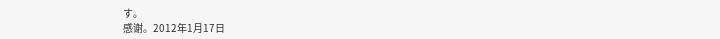す。
感谢。2012年1月17日